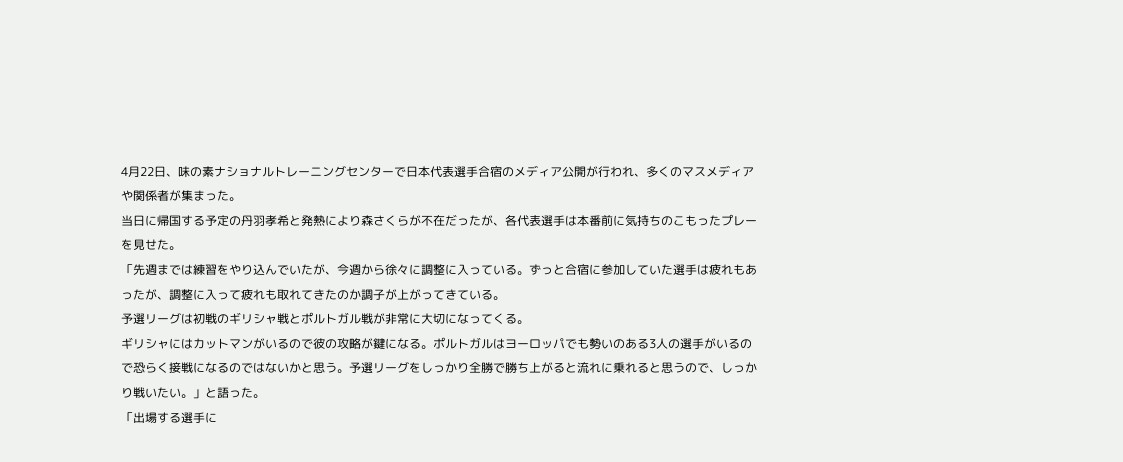4月22日、味の素ナショナルトレーニングセンターで日本代表選手合宿のメディア公開が行われ、多くのマスメディアや関係者が集まった。
当日に帰国する予定の丹羽孝希と発熱により森さくらが不在だったが、各代表選手は本番前に気持ちのこもったプレーを見せた。
「先週までは練習をやり込んでいたが、今週から徐々に調整に入っている。ずっと合宿に参加していた選手は疲れもあったが、調整に入って疲れも取れてきたのか調子が上がってきている。
予選リーグは初戦のギリシャ戦とポルトガル戦が非常に大切になってくる。
ギリシャにはカットマンがいるので彼の攻略が鍵になる。ポルトガルはヨーロッパでも勢いのある3人の選手がいるので恐らく接戦になるのではないかと思う。予選リーグをしっかり全勝で勝ち上がると流れに乗れると思うので、しっかり戦いたい。」と語った。
「出場する選手に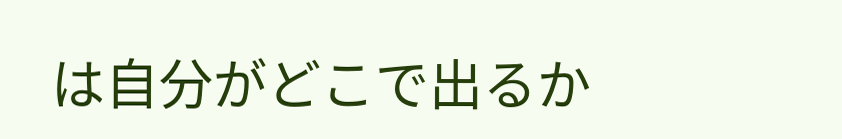は自分がどこで出るか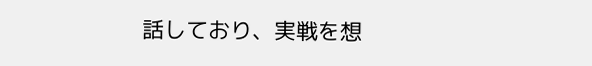話しており、実戦を想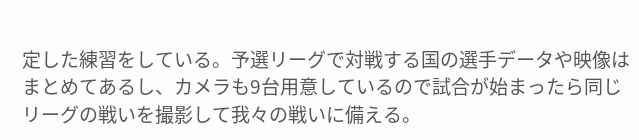定した練習をしている。予選リーグで対戦する国の選手データや映像はまとめてあるし、カメラも9台用意しているので試合が始まったら同じリーグの戦いを撮影して我々の戦いに備える。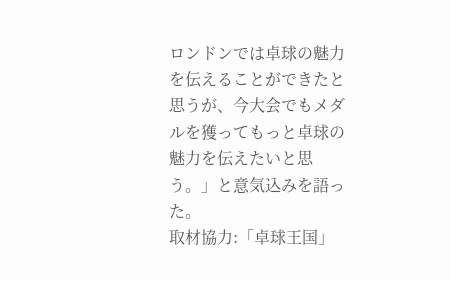ロンドンでは卓球の魅力を伝えることができたと思うが、今大会でもメダルを獲ってもっと卓球の魅力を伝えたいと思う。」と意気込みを語った。
取材協力:「卓球王国」